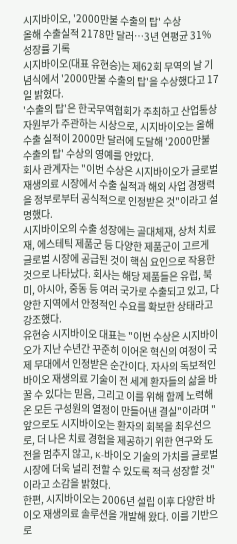시지바이오, '2000만불 수출의 탑' 수상
올해 수출실적 2178만 달러…3년 연평균 31% 성장률 기록
시지바이오(대표 유현승)는 제62회 무역의 날 기념식에서 '2000만불 수출의 탑'을 수상했다고 17일 밝혔다.
'수출의 탑'은 한국무역협회가 주최하고 산업통상자원부가 주관하는 시상으로, 시지바이오는 올해 수출 실적이 2000만 달러에 도달해 '2000만불 수출의 탑' 수상의 영예를 안았다.
회사 관계자는 "이번 수상은 시지바이오가 글로벌 재생의료 시장에서 수출 실적과 해외 사업 경쟁력을 정부로부터 공식적으로 인정받은 것"이라고 설명했다.
시지바이오의 수출 성장에는 골대체재, 상처 치료재, 에스테틱 제품군 등 다양한 제품군이 고르게 글로벌 시장에 공급된 것이 핵심 요인으로 작용한 것으로 나타났다. 회사는 해당 제품들은 유럽, 북미, 아시아, 중동 등 여러 국가로 수출되고 있고, 다양한 지역에서 안정적인 수요를 확보한 상태라고 강조했다.
유현승 시지바이오 대표는 "이번 수상은 시지바이오가 지난 수년간 꾸준히 이어온 혁신의 여정이 국제 무대에서 인정받은 순간이다. 자사의 독보적인 바이오 재생의료 기술이 전 세계 환자들의 삶을 바꿀 수 있다는 믿음, 그리고 이를 위해 함께 노력해온 모든 구성원의 열정이 만들어낸 결실"이라며 "앞으로도 시지바이오는 환자의 회복을 최우선으로, 더 나은 치료 경험을 제공하기 위한 연구와 도전을 멈추지 않고, K-바이오 기술의 가치를 글로벌 시장에 더욱 널리 전할 수 있도록 적극 성장할 것"이라고 소감을 밝혔다.
한편, 시지바이오는 2006년 설립 이후 다양한 바이오 재생의료 솔루션을 개발해 왔다. 이를 기반으로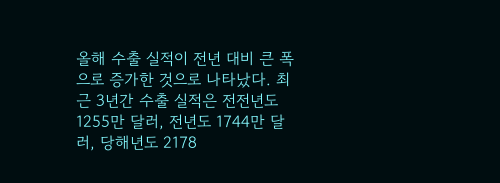올해 수출 실적이 전년 대비 큰 폭으로 증가한 것으로 나타났다. 최근 3년간 수출 실적은 전전년도 1255만 달러, 전년도 1744만 달러, 당해년도 2178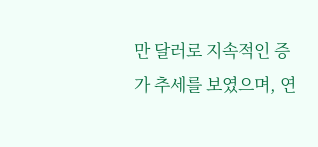만 달러로 지속적인 증가 추세를 보였으며, 연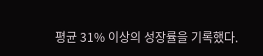평균 31% 이상의 성장률을 기록했다.